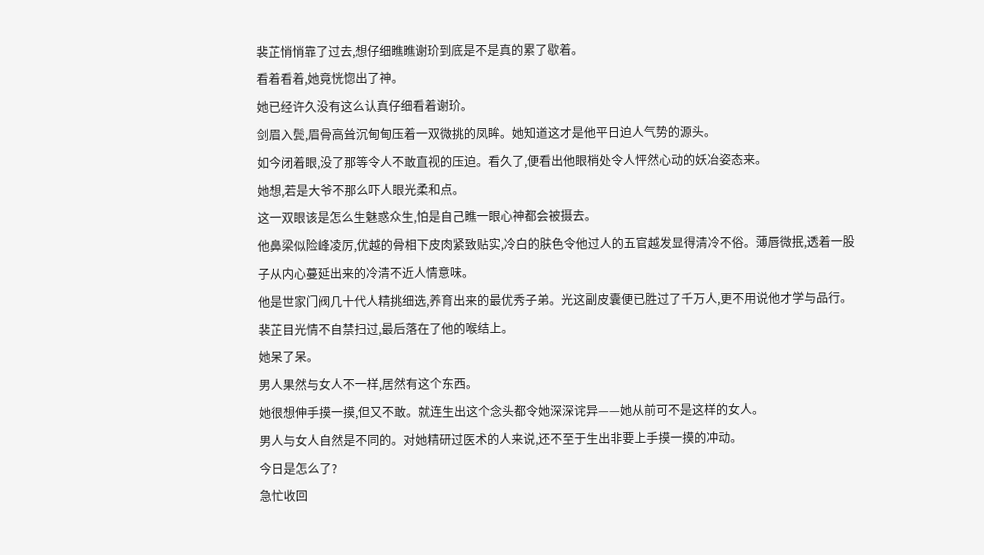裴芷悄悄靠了过去,想仔细瞧瞧谢玠到底是不是真的累了歇着。
看着看着,她竟恍惚出了神。
她已经许久没有这么认真仔细看着谢玠。
剑眉入鬓,眉骨高耸沉甸甸压着一双微挑的凤眸。她知道这才是他平日迫人气势的源头。
如今闭着眼,没了那等令人不敢直视的压迫。看久了,便看出他眼梢处令人怦然心动的妖冶姿态来。
她想,若是大爷不那么吓人眼光柔和点。
这一双眼该是怎么生魅惑众生,怕是自己瞧一眼心神都会被摄去。
他鼻梁似险峰凌厉,优越的骨相下皮肉紧致贴实,冷白的肤色令他过人的五官越发显得清冷不俗。薄唇微抿,透着一股子从内心蔓延出来的冷清不近人情意味。
他是世家门阀几十代人精挑细选,养育出来的最优秀子弟。光这副皮囊便已胜过了千万人,更不用说他才学与品行。
裴芷目光情不自禁扫过,最后落在了他的喉结上。
她呆了呆。
男人果然与女人不一样,居然有这个东西。
她很想伸手摸一摸,但又不敢。就连生出这个念头都令她深深诧异——她从前可不是这样的女人。
男人与女人自然是不同的。对她精研过医术的人来说,还不至于生出非要上手摸一摸的冲动。
今日是怎么了?
急忙收回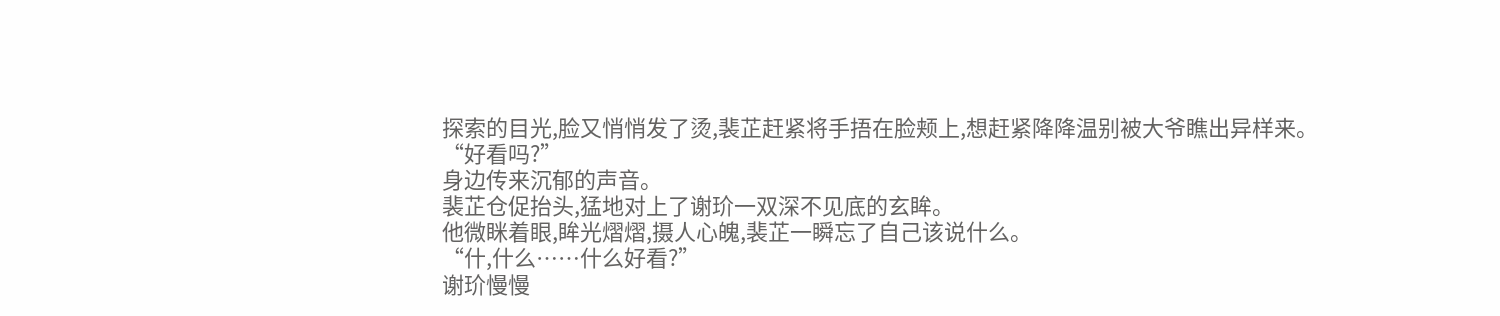探索的目光,脸又悄悄发了烫,裴芷赶紧将手捂在脸颊上,想赶紧降降温别被大爷瞧出异样来。
“好看吗?”
身边传来沉郁的声音。
裴芷仓促抬头,猛地对上了谢玠一双深不见底的玄眸。
他微眯着眼,眸光熠熠,摄人心魄,裴芷一瞬忘了自己该说什么。
“什,什么……什么好看?”
谢玠慢慢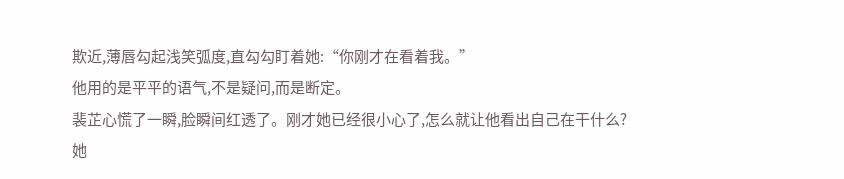欺近,薄唇勾起浅笑弧度,直勾勾盯着她:“你刚才在看着我。”
他用的是平平的语气,不是疑问,而是断定。
裴芷心慌了一瞬,脸瞬间红透了。刚才她已经很小心了,怎么就让他看出自己在干什么?
她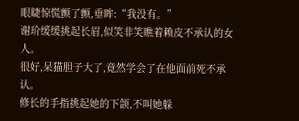眼睫惊慌颤了颤,垂眸:“我没有。”
谢玠缓缓挑起长眉,似笑非笑瞧着赖皮不承认的女人。
很好,呆猫胆子大了,竟然学会了在他面前死不承认。
修长的手指挑起她的下颌,不叫她躲